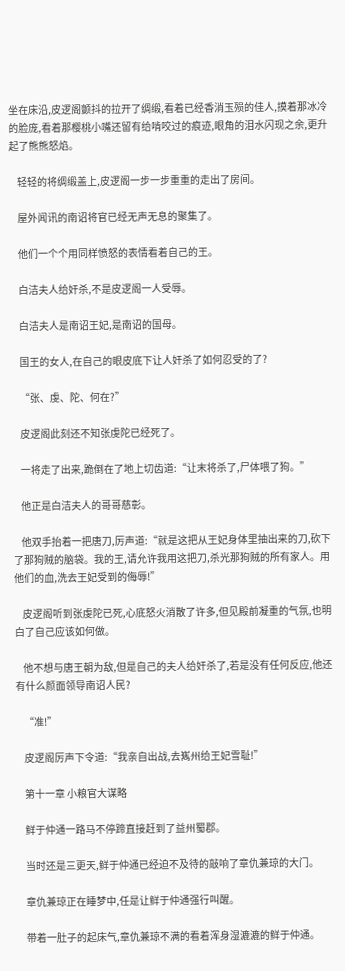坐在床沿,皮逻阁颤抖的拉开了绸缎,看着已经香消玉殒的佳人,摸着那冰冷的脸庞,看着那樱桃小嘴还留有给啃咬过的痕迹,眼角的泪水闪现之余,更升起了熊熊怒焰。

    轻轻的将绸缎盖上,皮逻阁一步一步重重的走出了房间。

    屋外闻讯的南诏将官已经无声无息的聚集了。

    他们一个个用同样愤怒的表情看着自己的王。

    白洁夫人给奸杀,不是皮逻阁一人受辱。

    白洁夫人是南诏王妃,是南诏的国母。

    国王的女人,在自己的眼皮底下让人奸杀了如何忍受的了?

    “张、虔、陀、何在?”

    皮逻阁此刻还不知张虔陀已经死了。

    一将走了出来,跪倒在了地上切齿道:“让末将杀了,尸体喂了狗。”

    他正是白洁夫人的哥哥慈彰。

    他双手抬着一把唐刀,厉声道:“就是这把从王妃身体里抽出来的刀,砍下了那狗贼的脑袋。我的王,请允许我用这把刀,杀光那狗贼的所有家人。用他们的血,洗去王妃受到的侮辱!”

    皮逻阁听到张虔陀已死,心底怒火消散了许多,但见殿前凝重的气氛,也明白了自己应该如何做。

    他不想与唐王朝为敌,但是自己的夫人给奸杀了,若是没有任何反应,他还有什么颜面领导南诏人民?

    “准!”

    皮逻阁厉声下令道:“我亲自出战,去嶲州给王妃雪耻!”

    第十一章 小粮官大谋略

    鲜于仲通一路马不停蹄直接赶到了益州蜀郡。

    当时还是三更天,鲜于仲通已经迫不及待的敲响了章仇兼琼的大门。

    章仇兼琼正在睡梦中,任是让鲜于仲通强行叫醒。

    带着一肚子的起床气,章仇兼琼不满的看着浑身湿漉漉的鲜于仲通。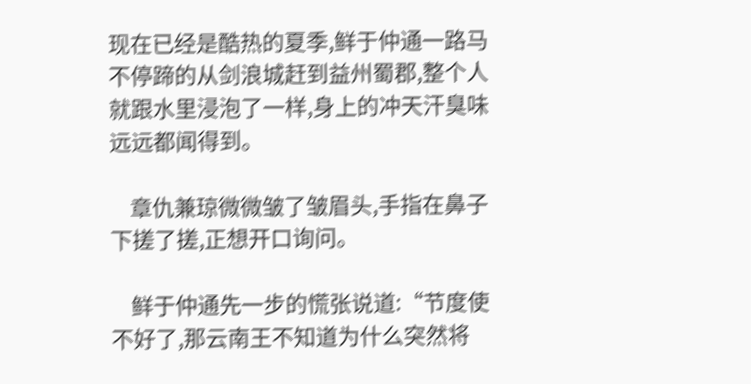现在已经是酷热的夏季,鲜于仲通一路马不停蹄的从剑浪城赶到益州蜀郡,整个人就跟水里浸泡了一样,身上的冲天汗臭味远远都闻得到。

    章仇兼琼微微皱了皱眉头,手指在鼻子下搓了搓,正想开口询问。

    鲜于仲通先一步的慌张说道:“节度使不好了,那云南王不知道为什么突然将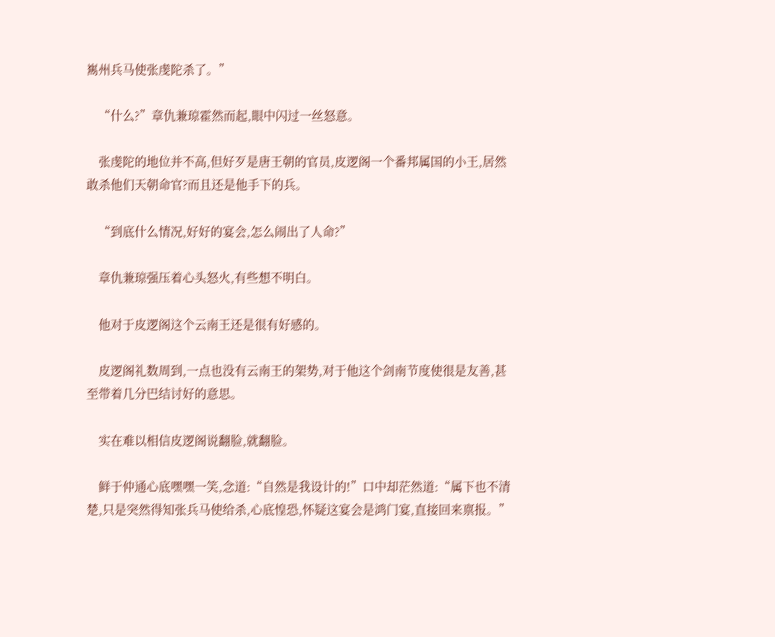嶲州兵马使张虔陀杀了。”

    “什么?”章仇兼琼霍然而起,眼中闪过一丝怒意。

    张虔陀的地位并不高,但好歹是唐王朝的官员,皮逻阁一个番邦属国的小王,居然敢杀他们天朝命官?而且还是他手下的兵。

    “到底什么情况,好好的宴会,怎么闹出了人命?”

    章仇兼琼强压着心头怒火,有些想不明白。

    他对于皮逻阁这个云南王还是很有好感的。

    皮逻阁礼数周到,一点也没有云南王的架势,对于他这个剑南节度使很是友善,甚至带着几分巴结讨好的意思。

    实在难以相信皮逻阁说翻脸,就翻脸。

    鲜于仲通心底嘿嘿一笑,念道:“自然是我设计的!”口中却茫然道:“属下也不清楚,只是突然得知张兵马使给杀,心底惶恐,怀疑这宴会是鸿门宴,直接回来禀报。”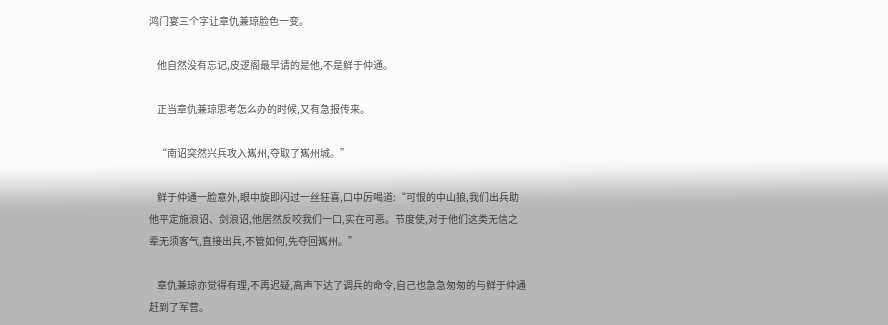鸿门宴三个字让章仇兼琼脸色一变。

    他自然没有忘记,皮逻阁最早请的是他,不是鲜于仲通。

    正当章仇兼琼思考怎么办的时候,又有急报传来。

    “南诏突然兴兵攻入嶲州,夺取了嶲州城。”

    鲜于仲通一脸意外,眼中旋即闪过一丝狂喜,口中厉喝道:“可恨的中山狼,我们出兵助他平定施浪诏、剑浪诏,他居然反咬我们一口,实在可恶。节度使,对于他们这类无信之辈无须客气,直接出兵,不管如何,先夺回嶲州。”

    章仇兼琼亦觉得有理,不再迟疑,高声下达了调兵的命令,自己也急急匆匆的与鲜于仲通赶到了军营。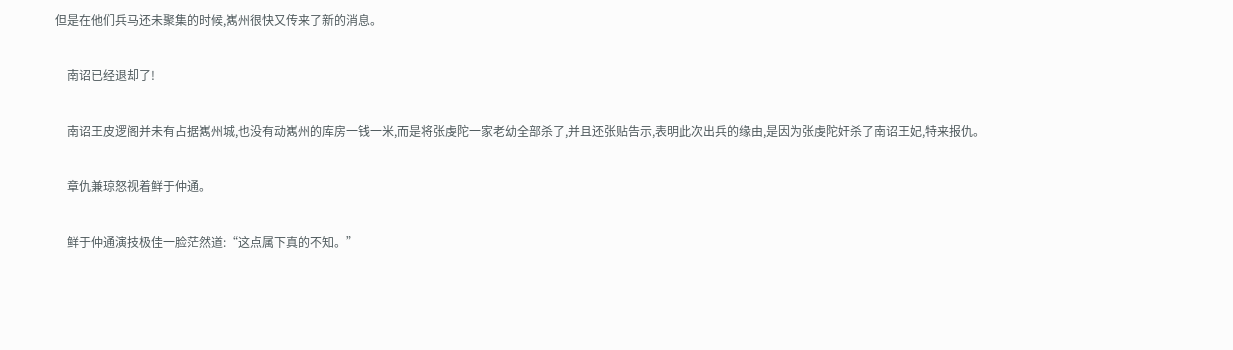但是在他们兵马还未聚集的时候,嶲州很快又传来了新的消息。

    南诏已经退却了!

    南诏王皮逻阁并未有占据嶲州城,也没有动嶲州的库房一钱一米,而是将张虔陀一家老幼全部杀了,并且还张贴告示,表明此次出兵的缘由,是因为张虔陀奸杀了南诏王妃,特来报仇。

    章仇兼琼怒视着鲜于仲通。

    鲜于仲通演技极佳一脸茫然道:“这点属下真的不知。”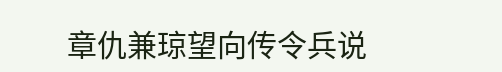章仇兼琼望向传令兵说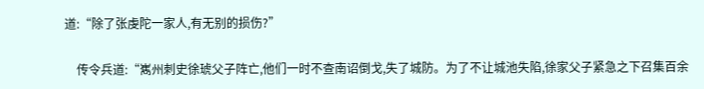道:“除了张虔陀一家人,有无别的损伤?”

    传令兵道:“嶲州刺史徐琥父子阵亡,他们一时不查南诏倒戈,失了城防。为了不让城池失陷,徐家父子紧急之下召集百余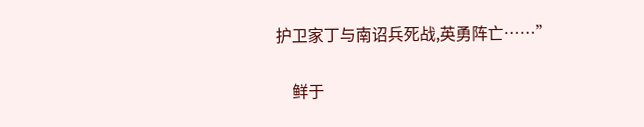护卫家丁与南诏兵死战,英勇阵亡……”

    鲜于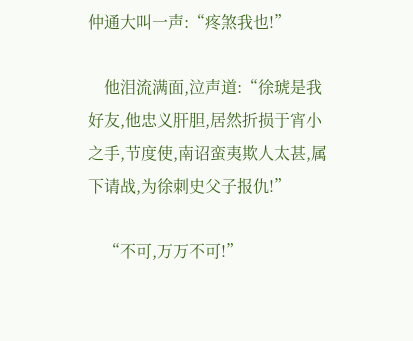仲通大叫一声:“疼煞我也!”

    他泪流满面,泣声道:“徐琥是我好友,他忠义肝胆,居然折损于宵小之手,节度使,南诏蛮夷欺人太甚,属下请战,为徐刺史父子报仇!”

    “不可,万万不可!”